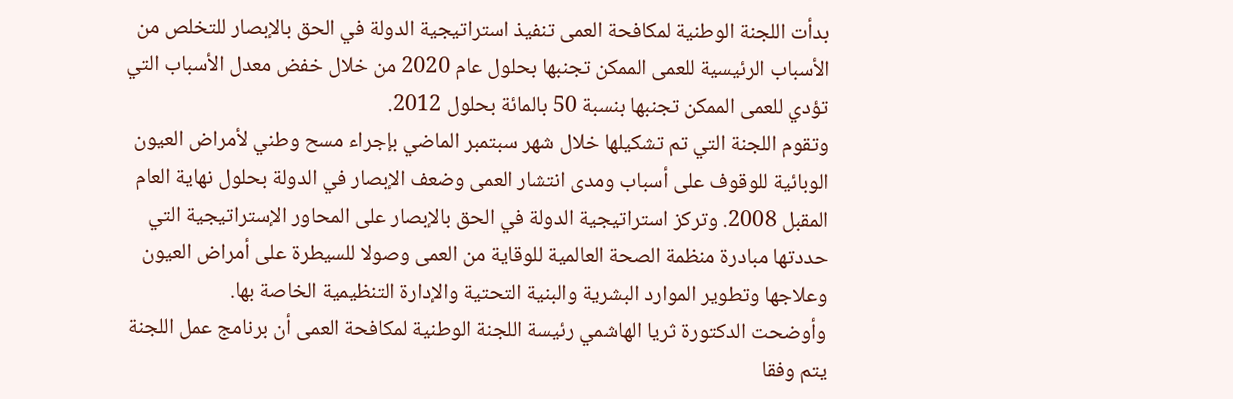بدأت اللجنة الوطنية لمكافحة العمى تنفيذ استراتيجية الدولة في الحق بالإبصار للتخلص من الأسباب الرئيسية للعمى الممكن تجنبها بحلول عام 2020 من خلال خفض معدل الأسباب التي تؤدي للعمى الممكن تجنبها بنسبة 50 بالمائة بحلول 2012.
وتقوم اللجنة التي تم تشكيلها خلال شهر سبتمبر الماضي بإجراء مسح وطني لأمراض العيون الوبائية للوقوف على أسباب ومدى انتشار العمى وضعف الإبصار في الدولة بحلول نهاية العام المقبل 2008. وتركز استراتيجية الدولة في الحق بالإبصار على المحاور الإستراتيجية التي حددتها مبادرة منظمة الصحة العالمية للوقاية من العمى وصولا للسيطرة على أمراض العيون وعلاجها وتطوير الموارد البشرية والبنية التحتية والإدارة التنظيمية الخاصة بها.
وأوضحت الدكتورة ثريا الهاشمي رئيسة اللجنة الوطنية لمكافحة العمى أن برنامج عمل اللجنة يتم وفقا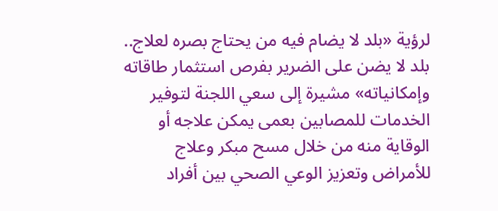لرؤية «بلد لا يضام فيه من يحتاج بصره لعلاج.. بلد لا يضن على الضرير بفرص استثمار طاقاته وإمكانياته» مشيرة إلى سعي اللجنة لتوفير الخدمات للمصابين بعمى يمكن علاجه أو الوقاية منه من خلال مسح مبكر وعلاج للأمراض وتعزيز الوعي الصحي بين أفراد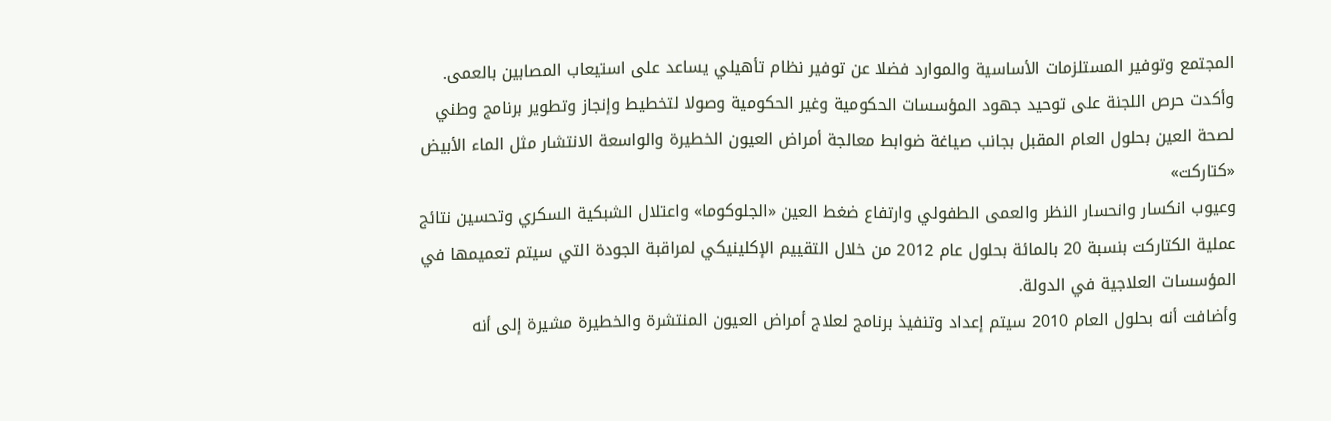المجتمع وتوفير المستلزمات الأساسية والموارد فضلا عن توفير نظام تأهيلي يساعد على استيعاب المصابين بالعمى.
وأكدت حرص اللجنة على توحيد جهود المؤسسات الحكومية وغير الحكومية وصولا لتخطيط وإنجاز وتطوير برنامج وطني لصحة العين بحلول العام المقبل بجانب صياغة ضوابط معالجة أمراض العيون الخطيرة والواسعة الانتشار مثل الماء الأبيض «كتاركت»
وعيوب انكسار وانحسار النظر والعمى الطفولي وارتفاع ضغط العين «الجلوكوما» واعتلال الشبكية السكري وتحسين نتائج عملية الكتاركت بنسبة 20 بالمائة بحلول عام 2012 من خلال التقييم الإكلينيكي لمراقبة الجودة التي سيتم تعميمها في المؤسسات العلاجية في الدولة.
وأضافت أنه بحلول العام 2010 سيتم إعداد وتنفيذ برنامج لعلاج أمراض العيون المنتشرة والخطيرة مشيرة إلى أنه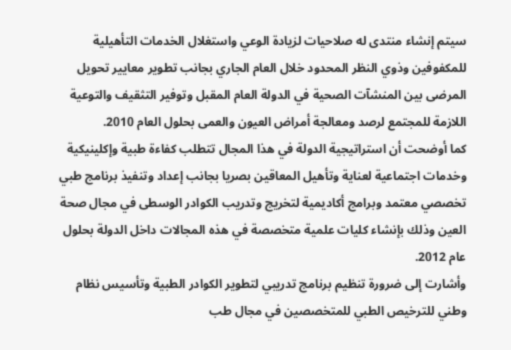سيتم إنشاء منتدى له صلاحيات لزيادة الوعي واستغلال الخدمات التأهيلية للمكفوفين وذوي النظر المحدود خلال العام الجاري بجانب تطوير معايير تحويل المرضى بين المنشآت الصحية في الدولة العام المقبل وتوفير التثقيف والتوعية اللازمة للمجتمع لرصد ومعالجة أمراض العيون والعمى بحلول العام 2010.
كما أوضحت أن استراتيجية الدولة في هذا المجال تتطلب كفاءة طبية وإكلينيكية وخدمات اجتماعية لعناية وتأهيل المعاقين بصريا بجانب إعداد وتنفيذ برنامج طبي تخصصي معتمد وبرامج أكاديمية لتخريج وتدريب الكوادر الوسطى في مجال صحة العين وذلك بإنشاء كليات علمية متخصصة في هذه المجالات داخل الدولة بحلول عام 2012.
وأشارت إلى ضرورة تنظيم برنامج تدريبي لتطوير الكوادر الطبية وتأسيس نظام وطني للترخيص الطبي للمتخصصين في مجال طب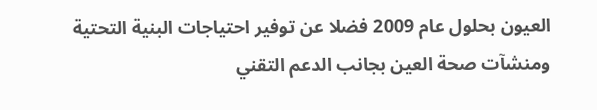العيون بحلول عام 2009 فضلا عن توفير احتياجات البنية التحتية ومنشآت صحة العين بجانب الدعم التقني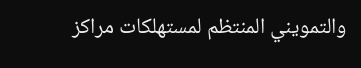والتمويني المنتظم لمستهلكات مراكز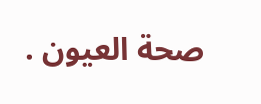صحة العيون .